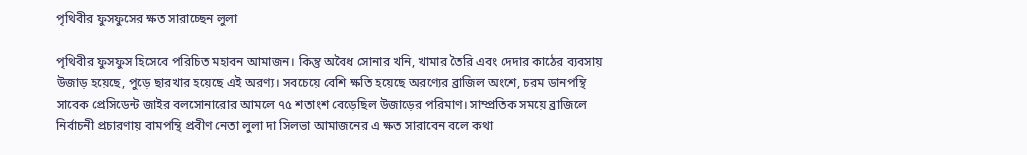পৃথিবীর ফুসফুসের ক্ষত সারাচ্ছেন লুলা

পৃথিবীর ফুসফুস হিসেবে পরিচিত মহাবন আমাজন। কিন্তু অবৈধ সোনার খনি, খামার তৈরি এবং দেদার কাঠের ব্যবসায় উজাড় হয়েছে, পুড়ে ছারখার হয়েছে এই অরণ্য। সবচেয়ে বেশি ক্ষতি হয়েছে অরণ্যের ব্রাজিল অংশে, চরম ডানপন্থি সাবেক প্রেসিডেন্ট জাইর বলসোনারোর আমলে ৭৫ শতাংশ বেড়েছিল উজাড়ের পরিমাণ। সাম্প্রতিক সময়ে ব্রাজিলে নির্বাচনী প্রচারণায় বামপন্থি প্রবীণ নেতা লুলা দা সিলভা আমাজনের এ ক্ষত সারাবেন বলে কথা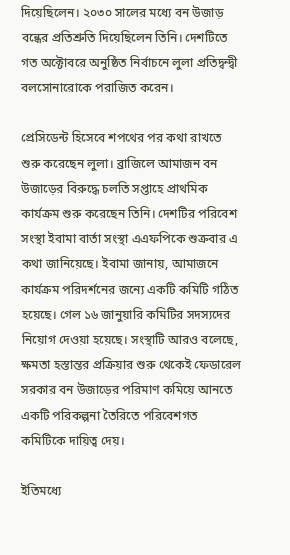দিয়েছিলেন। ২০৩০ সালের মধ্যে বন উজাড় বন্ধের প্রতিশ্রুতি দিয়েছিলেন তিনি। দেশটিতে গত অক্টোবরে অনুষ্ঠিত নির্বাচনে লুলা প্রতিদ্বন্দ্বী বলসোনারোকে পরাজিত করেন।

প্রেসিডেন্ট হিসেবে শপথের পর কথা রাখতে শুরু করেছেন লুলা। ব্রাজিলে আমাজন বন উজাড়ের বিরুদ্ধে চলতি সপ্তাহে প্রাথমিক কার্যক্রম শুরু করেছেন তিনি। দেশটির পরিবেশ সংস্থা ইবামা বার্তা সংস্থা এএফপিকে শুক্রবার এ কথা জানিয়েছে। ইবামা জানায়, আমাজনে কার্যক্রম পরিদর্শনের জন্যে একটি কমিটি গঠিত হয়েছে। গেল ১৬ জানুয়ারি কমিটির সদস্যদের নিয়োগ দেওয়া হয়েছে। সংস্থাটি আরও বলেছে, ক্ষমতা হস্তান্তর প্রক্রিয়ার শুরু থেকেই ফেডারেল সরকার বন উজাড়ের পরিমাণ কমিয়ে আনতে একটি পরিকল্পনা তৈরিতে পরিবেশগত কমিটিকে দায়িত্ব দেয়।

ইতিমধ্যে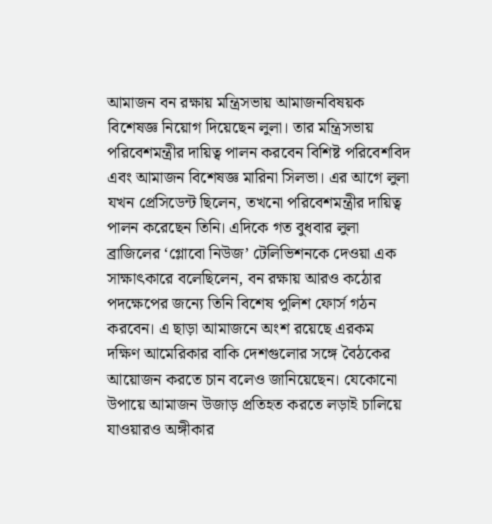আমাজন বন রক্ষায় মন্ত্রিসভায় আমাজনবিষয়ক বিশেষজ্ঞ নিয়োগ দিয়েছেন লুলা। তার মন্ত্রিসভায় পরিবেশমন্ত্রীর দায়িত্ব পালন করবেন বিশিষ্ট পরিবেশবিদ এবং আমাজন বিশেষজ্ঞ মারিনা সিলভা। এর আগে লুলা যখন প্রেসিডেন্ট ছিলেন, তখনো পরিবেশমন্ত্রীর দায়িত্ব পালন করেছেন তিনি। এদিকে গত বুধবার লুলা ব্রাজিলের ‘গ্লোবো নিউজ’ টেলিভিশনকে দেওয়া এক সাক্ষাৎকারে বলেছিলেন, বন রক্ষায় আরও কঠোর পদক্ষেপের জন্যে তিনি বিশেষ পুলিশ ফোর্স গঠন করবেন। এ ছাড়া আমাজনে অংশ রয়েছে এরকম দক্ষিণ আমেরিকার বাকি দেশগুলোর সঙ্গে বৈঠকের আয়োজন করতে চান বলেও জানিয়েছেন। যেকোনো উপায়ে আমাজন উজাড় প্রতিহত করতে লড়াই চালিয়ে যাওয়ারও অঙ্গীকার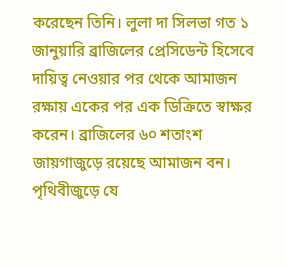করেছেন তিনি। লুলা দা সিলভা গত ১ জানুয়ারি ব্রাজিলের প্রেসিডেন্ট হিসেবে দায়িত্ব নেওয়ার পর থেকে আমাজন রক্ষায় একের পর এক ডিক্রিতে স্বাক্ষর করেন। ব্রাজিলের ৬০ শতাংশ জায়গাজুড়ে রয়েছে আমাজন বন। পৃথিবীজুড়ে যে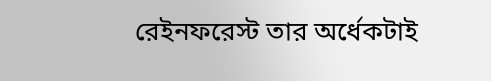রেইনফরেস্ট তার অর্ধেকটাই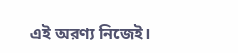এই অরণ্য নিজেই।